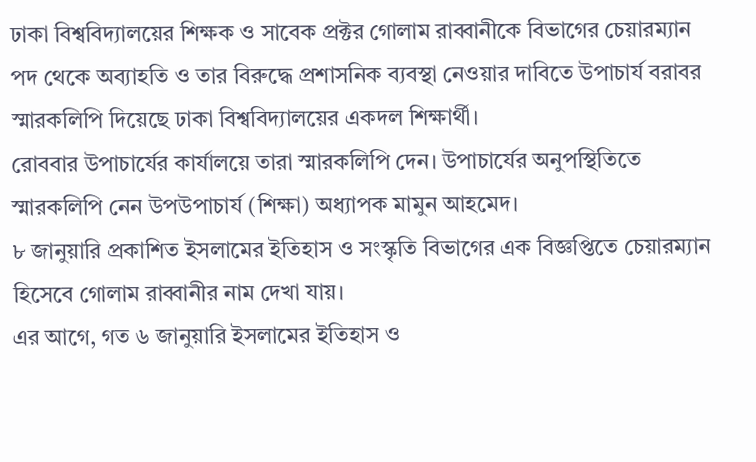ঢাকা বিশ্ববিদ্যালয়ের শিক্ষক ও সাবেক প্রক্টর গোলাম রাব্বানীকে বিভাগের চেয়ারম্যান পদ থেকে অব্যাহতি ও তার বিরুদ্ধে প্রশাসনিক ব্যবস্থা নেওয়ার দাবিতে উপাচার্য বরাবর স্মারকলিপি দিয়েছে ঢাকা বিশ্ববিদ্যালয়ের একদল শিক্ষার্থী।
রোববার উপাচার্যের কার্যালয়ে তারা স্মারকলিপি দেন। উপাচার্যের অনুপস্থিতিতে স্মারকলিপি নেন উপউপাচার্য (শিক্ষা) অধ্যাপক মামুন আহমেদ।
৮ জানুয়ারি প্রকাশিত ইসলামের ইতিহাস ও সংস্কৃতি বিভাগের এক বিজ্ঞপ্তিতে চেয়ারম্যান হিসেবে গোলাম রাব্বানীর নাম দেখা যায়।
এর আগে, গত ৬ জানুয়ারি ইসলামের ইতিহাস ও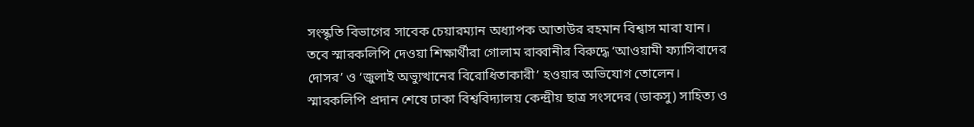সংস্কৃতি বিভাগের সাবেক চেয়ারম্যান অধ্যাপক আতাউর রহমান বিশ্বাস মারা যান।
তবে স্মারকলিপি দেওয়া শিক্ষার্থীরা গোলাম রাব্বানীর বিরুদ্ধে ‘আওয়ামী ফ্যাসিবাদের দোসর’ ও ‘জুলাই অভ্যুত্থানের বিরোধিতাকারী’ হওয়ার অভিযোগ তোলেন।
স্মারকলিপি প্রদান শেষে ঢাকা বিশ্ববিদ্যালয় কেন্দ্রীয় ছাত্র সংসদের (ডাকসু) সাহিত্য ও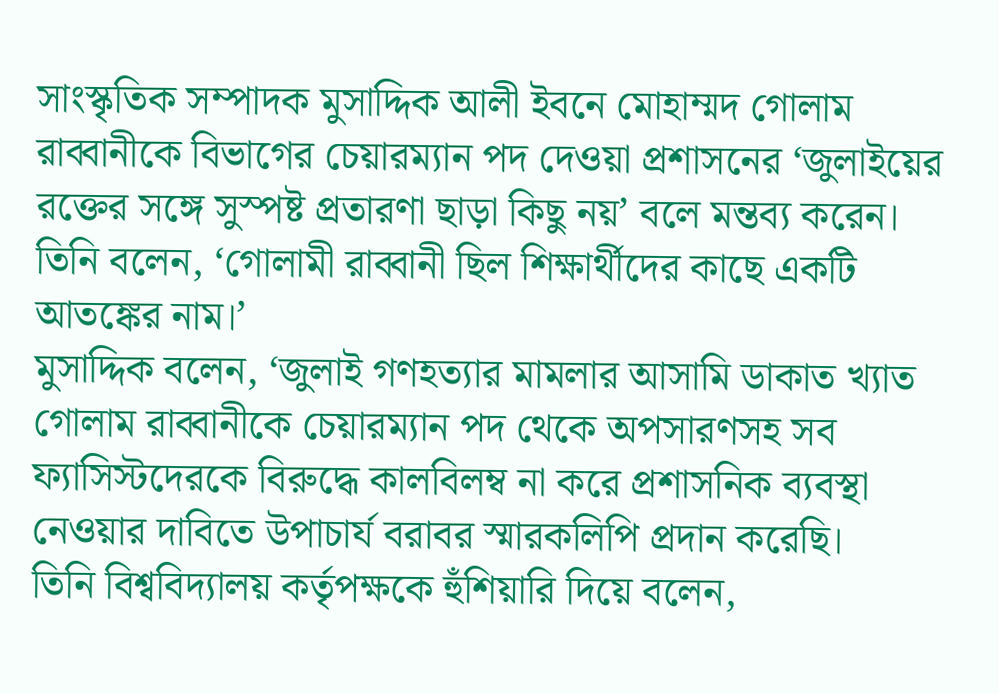সাংস্কৃতিক সম্পাদক মুসাদ্দিক আলী ইবনে মোহাম্মদ গোলাম রাব্বানীকে বিভাগের চেয়ারম্যান পদ দেওয়া প্রশাসনের ‘জুলাইয়ের রক্তের সঙ্গে সুস্পষ্ট প্রতারণা ছাড়া কিছু নয়’ বলে মন্তব্য করেন।
তিনি বলেন, ‘গোলামী রাব্বানী ছিল শিক্ষার্থীদের কাছে একটি আতঙ্কের নাম।’
মুসাদ্দিক বলেন, ‘জুলাই গণহত্যার মামলার আসামি ডাকাত খ্যাত গোলাম রাব্বানীকে চেয়ারম্যান পদ থেকে অপসারণসহ সব ফ্যাসিস্টদেরকে বিরুদ্ধে কালবিলম্ব না করে প্রশাসনিক ব্যবস্থা নেওয়ার দাবিতে উপাচার্য বরাবর স্মারকলিপি প্রদান করেছি।
তিনি বিশ্ববিদ্যালয় কর্তৃপক্ষকে হুঁশিয়ারি দিয়ে বলেন,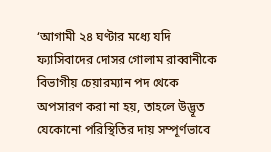‘আগামী ২৪ ঘণ্টার মধ্যে যদি ফ্যাসিবাদের দোসর গোলাম রাব্বানীকে বিভাগীয় চেয়ারম্যান পদ থেকে অপসারণ করা না হয়, তাহলে উদ্ভূত যেকোনো পরিস্থিতির দায় সম্পূর্ণভাবে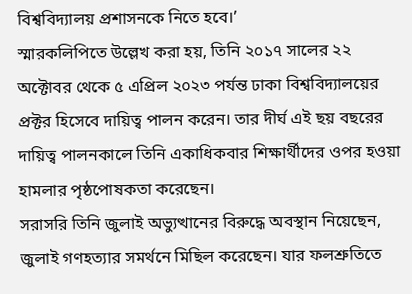বিশ্ববিদ্যালয় প্রশাসনকে নিতে হবে।’
স্মারকলিপিতে উল্লেখ করা হয়, তিনি ২০১৭ সালের ২২ অক্টোবর থেকে ৫ এপ্রিল ২০২৩ পর্যন্ত ঢাকা বিশ্ববিদ্যালয়ের প্রক্টর হিসেবে দায়িত্ব পালন করেন। তার দীর্ঘ এই ছয় বছরের দায়িত্ব পালনকালে তিনি একাধিকবার শিক্ষার্থীদের ওপর হওয়া হামলার পৃষ্ঠপোষকতা করেছেন।
সরাসরি তিনি জুলাই অভ্যুত্থানের বিরুদ্ধে অবস্থান নিয়েছেন, জুলাই গণহত্যার সমর্থনে মিছিল করেছেন। যার ফলশ্রুতিতে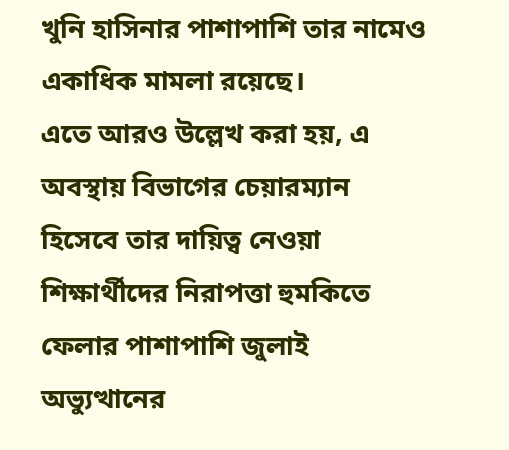খুনি হাসিনার পাশাপাশি তার নামেও একাধিক মামলা রয়েছে।
এতে আরও উল্লেখ করা হয়, এ অবস্থায় বিভাগের চেয়ারম্যান হিসেবে তার দায়িত্ব নেওয়া শিক্ষার্থীদের নিরাপত্তা হুমকিতে ফেলার পাশাপাশি জুলাই অভ্যুত্থানের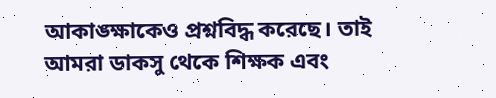আকাঙ্ক্ষাকেও প্রশ্নবিদ্ধ করেছে। তাই আমরা ডাকসু থেকে শিক্ষক এবং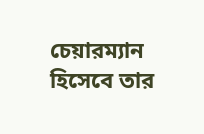চেয়ারম্যান হিসেবে তার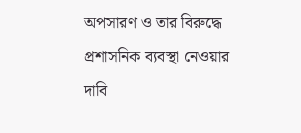অপসারণ ও তার বিরুদ্ধে প্রশাসনিক ব্যবস্থা নেওয়ার দাবি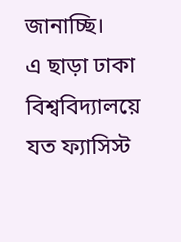জানাচ্ছি।
এ ছাড়া ঢাকা বিশ্ববিদ্যালয়ে যত ফ্যাসিস্ট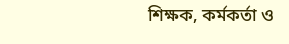শিক্ষক, কর্মকর্তা ও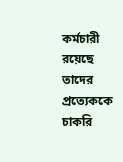কর্মচারী রয়েছে তাদের প্রত্যেককে চাকরি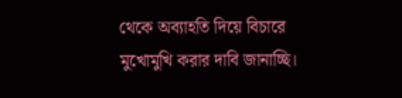থেকে অব্যাহতি দিয়ে বিচারে মুখোমুখি করার দাবি জানাচ্ছি।